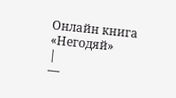Онлайн книга «Негодяй»
|
—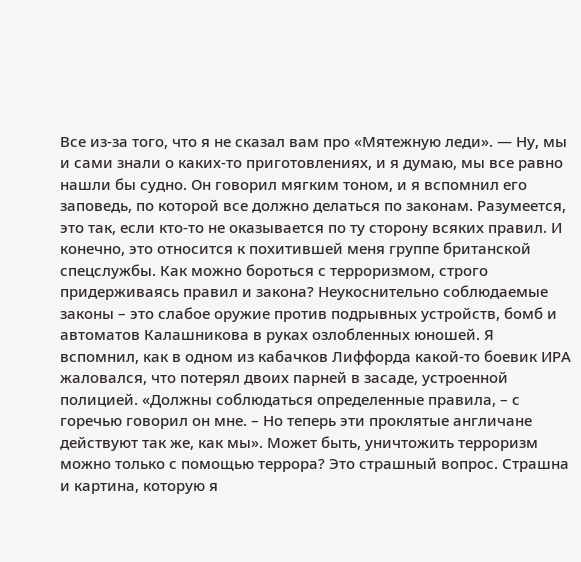Все из-за того, что я не сказал вам про «Мятежную леди». — Ну, мы и сами знали о каких-то приготовлениях, и я думаю, мы все равно нашли бы судно. Он говорил мягким тоном, и я вспомнил его заповедь, по которой все должно делаться по законам. Разумеется, это так, если кто-то не оказывается по ту сторону всяких правил. И конечно, это относится к похитившей меня группе британской спецслужбы. Как можно бороться с терроризмом, строго придерживаясь правил и закона? Неукоснительно соблюдаемые законы – это слабое оружие против подрывных устройств, бомб и автоматов Калашникова в руках озлобленных юношей. Я вспомнил, как в одном из кабачков Лиффорда какой-то боевик ИРА жаловался, что потерял двоих парней в засаде, устроенной полицией. «Должны соблюдаться определенные правила, – с горечью говорил он мне. – Но теперь эти проклятые англичане действуют так же, как мы». Может быть, уничтожить терроризм можно только с помощью террора? Это страшный вопрос. Страшна и картина, которую я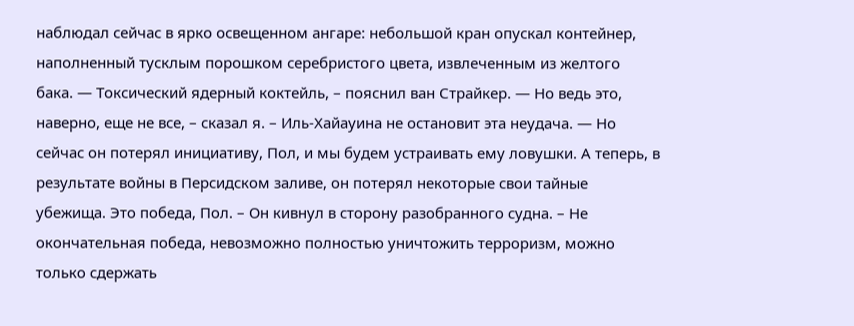наблюдал сейчас в ярко освещенном ангаре: небольшой кран опускал контейнер, наполненный тусклым порошком серебристого цвета, извлеченным из желтого бака. — Токсический ядерный коктейль, – пояснил ван Страйкер. — Но ведь это, наверно, еще не все, – сказал я. – Иль-Хайауина не остановит эта неудача. — Но сейчас он потерял инициативу, Пол, и мы будем устраивать ему ловушки. А теперь, в результате войны в Персидском заливе, он потерял некоторые свои тайные убежища. Это победа, Пол. – Он кивнул в сторону разобранного судна. – Не окончательная победа, невозможно полностью уничтожить терроризм, можно только сдержать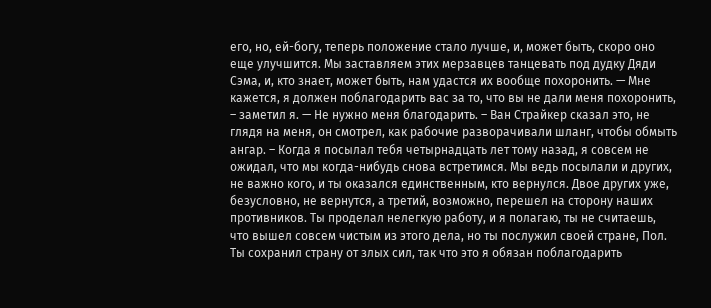его, но, ей-богу, теперь положение стало лучше, и, может быть, скоро оно еще улучшится. Мы заставляем этих мерзавцев танцевать под дудку Дяди Сэма, и, кто знает, может быть, нам удастся их вообще похоронить. — Мне кажется, я должен поблагодарить вас за то, что вы не дали меня похоронить, – заметил я. — Не нужно меня благодарить. – Ван Страйкер сказал это, не глядя на меня, он смотрел, как рабочие разворачивали шланг, чтобы обмыть ангар. – Когда я посылал тебя четырнадцать лет тому назад, я совсем не ожидал, что мы когда-нибудь снова встретимся. Мы ведь посылали и других, не важно кого, и ты оказался единственным, кто вернулся. Двое других уже, безусловно, не вернутся, а третий, возможно, перешел на сторону наших противников. Ты проделал нелегкую работу, и я полагаю, ты не считаешь, что вышел совсем чистым из этого дела, но ты послужил своей стране, Пол. Ты сохранил страну от злых сил, так что это я обязан поблагодарить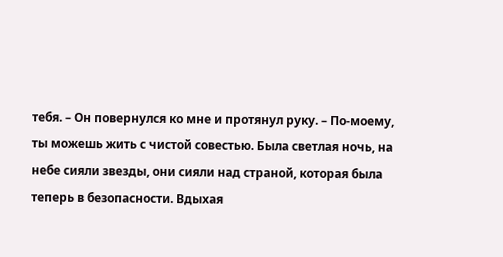тебя. – Он повернулся ко мне и протянул руку. – По-моему, ты можешь жить с чистой совестью. Была светлая ночь, на небе сияли звезды, они сияли над страной, которая была теперь в безопасности. Вдыхая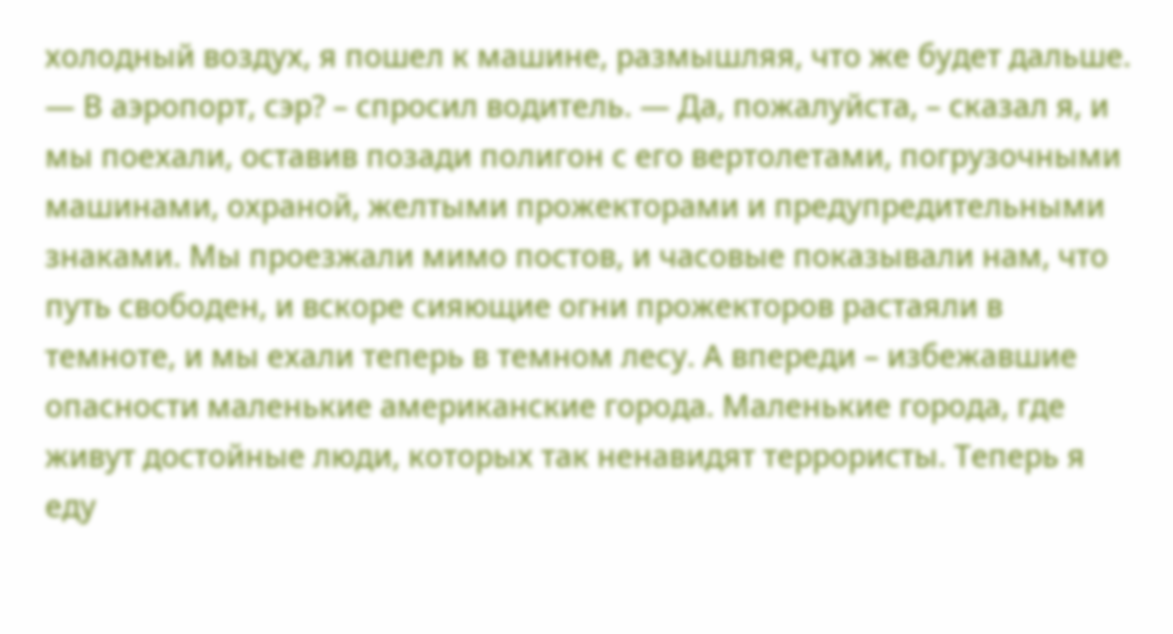холодный воздух, я пошел к машине, размышляя, что же будет дальше. — В аэропорт, сэр? – спросил водитель. — Да, пожалуйста, – сказал я, и мы поехали, оставив позади полигон с его вертолетами, погрузочными машинами, охраной, желтыми прожекторами и предупредительными знаками. Мы проезжали мимо постов, и часовые показывали нам, что путь свободен, и вскоре сияющие огни прожекторов растаяли в темноте, и мы ехали теперь в темном лесу. А впереди – избежавшие опасности маленькие американские города. Маленькие города, где живут достойные люди, которых так ненавидят террористы. Теперь я еду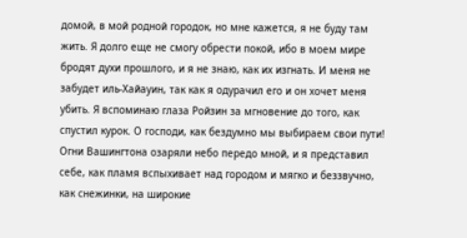домой, в мой родной городок, но мне кажется, я не буду там жить. Я долго еще не смогу обрести покой, ибо в моем мире бродят духи прошлого, и я не знаю, как их изгнать. И меня не забудет иль-Хайауин, так как я одурачил его и он хочет меня убить. Я вспоминаю глаза Ройзин за мгновение до того, как спустил курок. О господи, как бездумно мы выбираем свои пути! Огни Вашингтона озаряли небо передо мной, и я представил себе, как пламя вспыхивает над городом и мягко и беззвучно, как снежинки, на широкие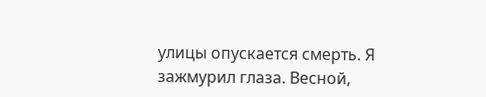улицы опускается смерть. Я зажмурил глаза. Весной,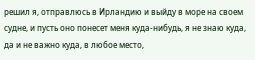решил я, отправлюсь в Ирландию и выйду в море на своем судне, и пусть оно понесет меня куда-нибудь, я не знаю куда, да и не важно куда, в любое место,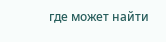где может найти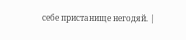себе пристанище негодяй. |